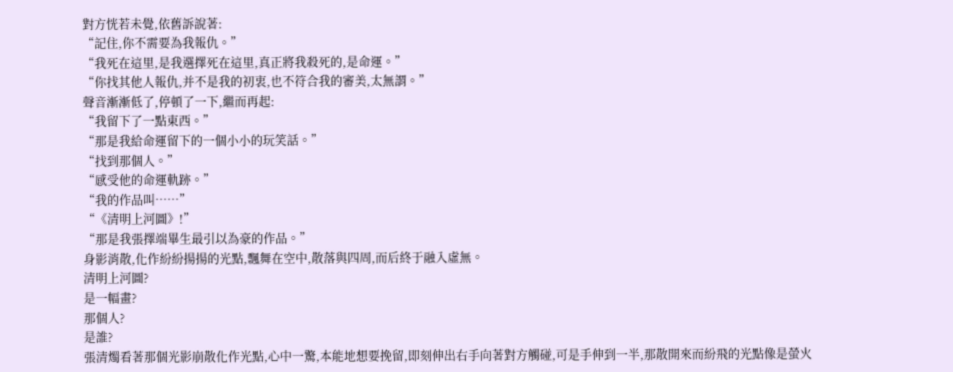對方恍若未覺,依舊訴說著:
“記住,你不需要為我報仇。”
“我死在這里,是我選擇死在這里,真正將我殺死的,是命運。”
“你找其他人報仇,并不是我的初衷,也不符合我的審美,太無謂。”
聲音漸漸低了,停頓了一下,繼而再起:
“我留下了一點東西。”
“那是我給命運留下的一個小小的玩笑話。”
“找到那個人。”
“感受他的命運軌跡。”
“我的作品叫……”
“《清明上河圖》!”
“那是我張擇端畢生最引以為豪的作品。”
身影消散,化作紛紛揚揚的光點,飄舞在空中,散落與四周,而后終于融入虛無。
清明上河圖?
是一幅畫?
那個人?
是誰?
張清燭看著那個光影崩散化作光點,心中一驚,本能地想要挽留,即刻伸出右手向著對方觸碰,可是手伸到一半,那散開來而紛飛的光點像是螢火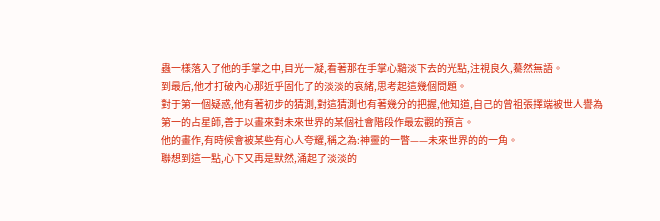蟲一樣落入了他的手掌之中,目光一凝,看著那在手掌心黯淡下去的光點,注視良久,驀然無語。
到最后,他才打破內心那近乎固化了的淡淡的哀緒,思考起這幾個問題。
對于第一個疑惑,他有著初步的猜測,對這猜測也有著幾分的把握,他知道,自己的曾祖張擇端被世人譽為第一的占星師,善于以畫來對未來世界的某個社會階段作最宏觀的預言。
他的畫作,有時候會被某些有心人夸耀,稱之為:神靈的一瞥——未來世界的的一角。
聯想到這一點,心下又再是默然,涌起了淡淡的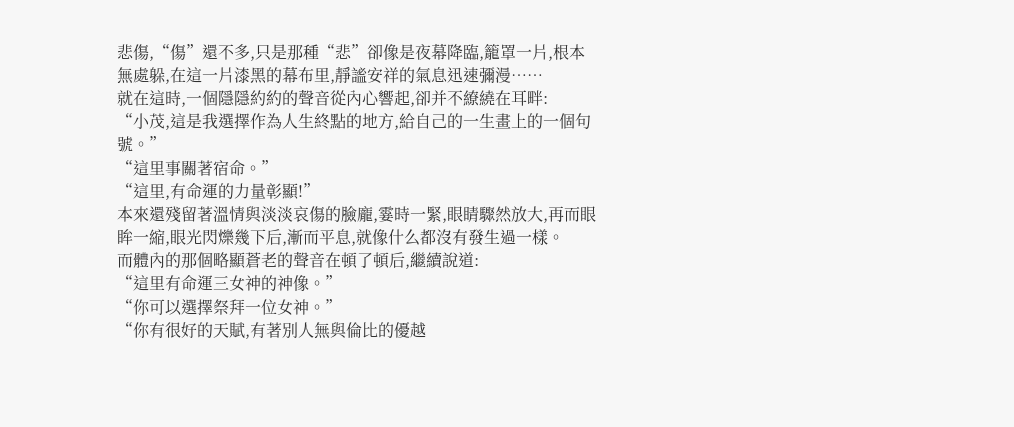悲傷,“傷”還不多,只是那種“悲”卻像是夜幕降臨,籠罩一片,根本無處躲,在這一片漆黑的幕布里,靜謐安祥的氣息迅速彌漫……
就在這時,一個隱隱約約的聲音從內心響起,卻并不繚繞在耳畔:
“小茂,這是我選擇作為人生終點的地方,給自己的一生畫上的一個句號。”
“這里事關著宿命。”
“這里,有命運的力量彰顯!”
本來還殘留著溫情與淡淡哀傷的臉龐,霎時一緊,眼睛驟然放大,再而眼眸一縮,眼光閃爍幾下后,漸而平息,就像什么都沒有發生過一樣。
而體內的那個略顯蒼老的聲音在頓了頓后,繼續說道:
“這里有命運三女神的神像。”
“你可以選擇祭拜一位女神。”
“你有很好的天賦,有著別人無與倫比的優越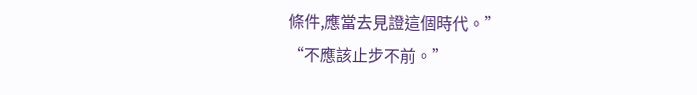條件,應當去見證這個時代。”
“不應該止步不前。”